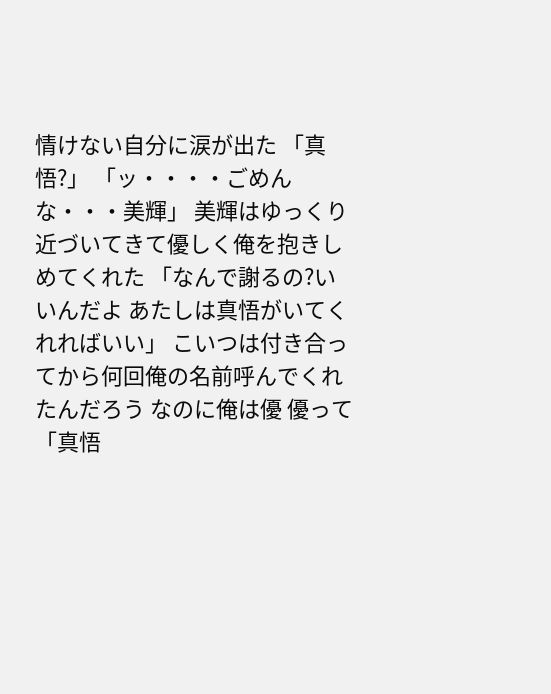情けない自分に涙が出た 「真悟?」 「ッ・・・・ごめんな・・・美輝」 美輝はゆっくり近づいてきて優しく俺を抱きしめてくれた 「なんで謝るの?いいんだよ あたしは真悟がいてくれればいい」 こいつは付き合ってから何回俺の名前呼んでくれたんだろう なのに俺は優 優って 「真悟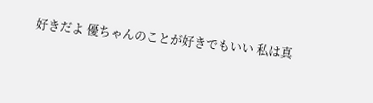好きだよ 優ちゃんのことが好きでもいい 私は真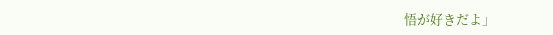悟が好きだよ」